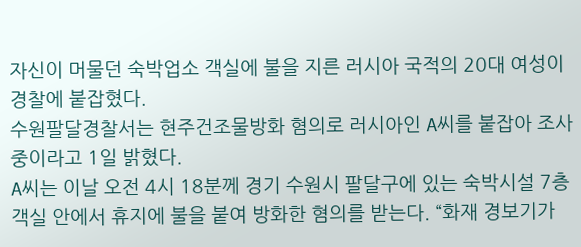자신이 머물던 숙박업소 객실에 불을 지른 러시아 국적의 20대 여성이 경찰에 붙잡혔다.
수원팔달경찰서는 현주건조물방화 혐의로 러시아인 A씨를 붙잡아 조사 중이라고 1일 밝혔다.
A씨는 이날 오전 4시 18분께 경기 수원시 팔달구에 있는 숙박시설 7층 객실 안에서 휴지에 불을 붙여 방화한 혐의를 받는다. “화재 경보기가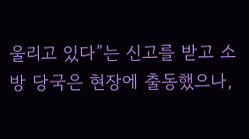울리고 있다”는 신고를 받고 소방 당국은 현장에 출동했으나,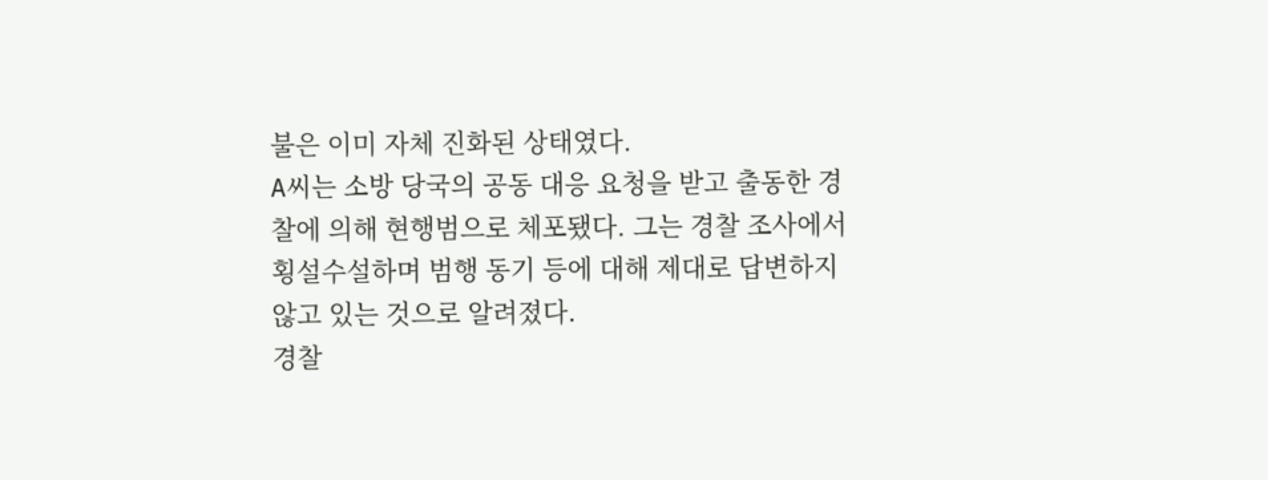불은 이미 자체 진화된 상태였다.
A씨는 소방 당국의 공동 대응 요청을 받고 출동한 경찰에 의해 현행범으로 체포됐다. 그는 경찰 조사에서 횡설수설하며 범행 동기 등에 대해 제대로 답변하지 않고 있는 것으로 알려졌다.
경찰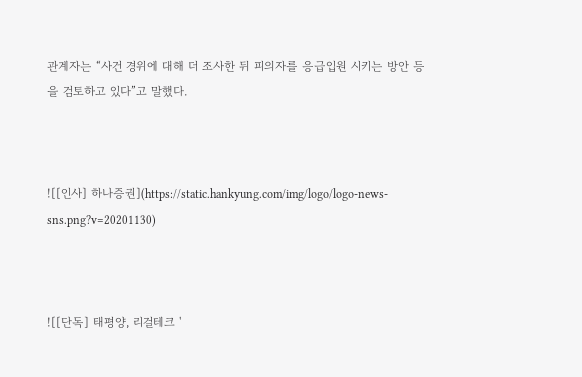관계자는 “사건 경위에 대해 더 조사한 뒤 피의자를 응급입원 시키는 방안 등을 검토하고 있다”고 말했다.



![[인사] 하나증권](https://static.hankyung.com/img/logo/logo-news-sns.png?v=20201130)



![[단독] 태평양, 리걸테크 '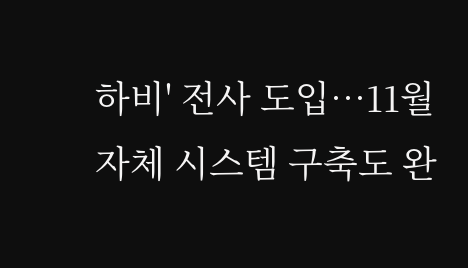하비' 전사 도입…11월 자체 시스템 구축도 완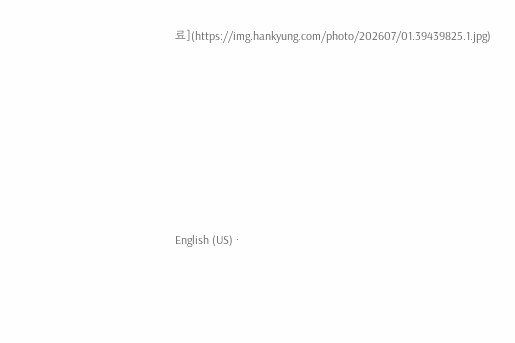료](https://img.hankyung.com/photo/202607/01.39439825.1.jpg)







English (US) ·